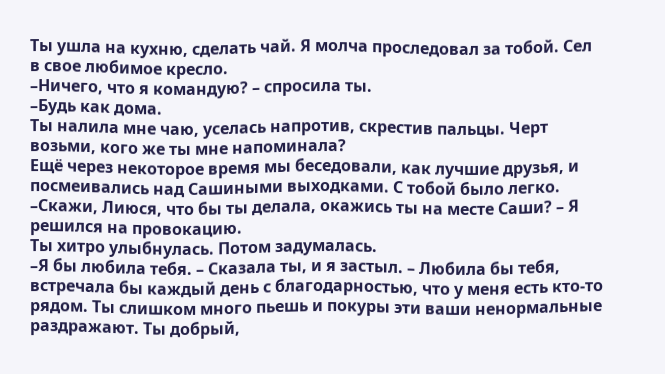Ты ушла на кухню, сделать чай. Я молча проследовал за тобой. Сел в свое любимое кресло.
–Ничего, что я командую? – спросила ты.
–Будь как дома.
Ты налила мне чаю, уселась напротив, скрестив пальцы. Черт возьми, кого же ты мне напоминала?
Ещё через некоторое время мы беседовали, как лучшие друзья, и посмеивались над Сашиными выходками. С тобой было легко.
–Скажи, Лиюся, что бы ты делала, окажись ты на месте Саши? – Я решился на провокацию.
Ты хитро улыбнулась. Потом задумалась.
–Я бы любила тебя. – Сказала ты, и я застыл. – Любила бы тебя, встречала бы каждый день с благодарностью, что у меня есть кто-то рядом. Ты слишком много пьешь и покуры эти ваши ненормальные раздражают. Ты добрый,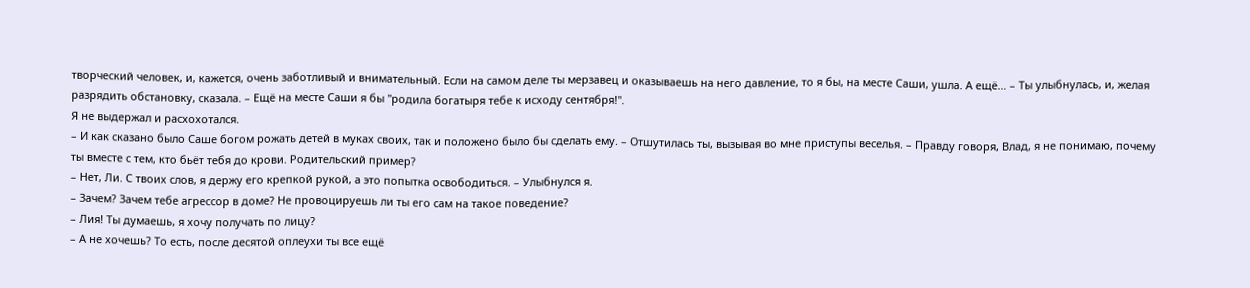творческий человек, и, кажется, очень заботливый и внимательный. Если на самом деле ты мерзавец и оказываешь на него давление, то я бы, на месте Саши, ушла. А ещё… – Ты улыбнулась, и, желая разрядить обстановку, сказала. – Ещё на месте Саши я бы "родила богатыря тебе к исходу сентября!".
Я не выдержал и расхохотался.
– И как сказано было Саше богом рожать детей в муках своих, так и положено было бы сделать ему. – Отшутилась ты, вызывая во мне приступы веселья. – Правду говоря, Влад, я не понимаю, почему ты вместе с тем, кто бьёт тебя до крови. Родительский пример?
– Нет, Ли. С твоих слов, я держу его крепкой рукой, а это попытка освободиться. – Улыбнулся я.
– Зачем? Зачем тебе агрессор в доме? Не провоцируешь ли ты его сам на такое поведение?
– Лия! Ты думаешь, я хочу получать по лицу?
– А не хочешь? То есть, после десятой оплеухи ты все ещё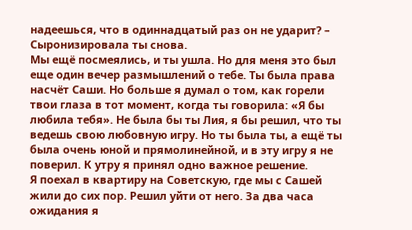надеешься, что в одиннадцатый раз он не ударит? – Сыронизировала ты снова.
Мы ещё посмеялись, и ты ушла. Но для меня это был еще один вечер размышлений о тебе. Ты была права насчёт Саши. Но больше я думал о том, как горели твои глаза в тот момент, когда ты говорила: «Я бы любила тебя». Не была бы ты Лия, я бы решил, что ты ведешь свою любовную игру. Но ты была ты, а ещё ты была очень юной и прямолинейной, и в эту игру я не поверил. К утру я принял одно важное решение.
Я поехал в квартиру на Советскую, где мы с Сашей жили до сих пор. Решил уйти от него. За два часа ожидания я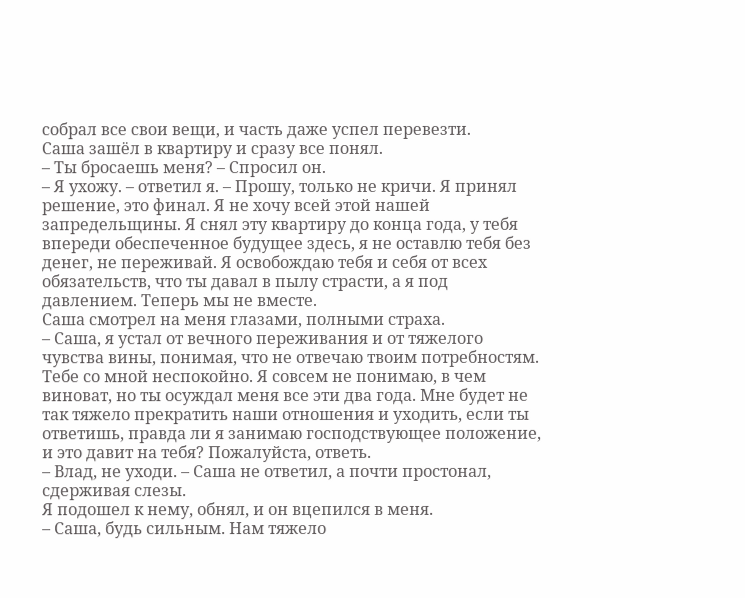собрал все свои вещи, и часть даже успел перевезти.
Саша зашёл в квартиру и сразу все понял.
– Ты бросаешь меня? – Спросил он.
– Я ухожу. – ответил я. – Прошу, только не кричи. Я принял решение, это финал. Я не хочу всей этой нашей запредельщины. Я снял эту квартиру до конца года, у тебя впереди обеспеченное будущее здесь, я не оставлю тебя без денег, не переживай. Я освобождаю тебя и себя от всех обязательств, что ты давал в пылу страсти, а я под давлением. Теперь мы не вместе.
Саша смотрел на меня глазами, полными страха.
– Саша, я устал от вечного переживания и от тяжелого чувства вины, понимая, что не отвечаю твоим потребностям. Тебе со мной неспокойно. Я совсем не понимаю, в чем виноват, но ты осуждал меня все эти два года. Мне будет не так тяжело прекратить наши отношения и уходить, если ты ответишь, правда ли я занимаю господствующее положение, и это давит на тебя? Пожалуйста, ответь.
– Влад, не уходи. – Саша не ответил, а почти простонал, сдерживая слезы.
Я подошел к нему, обнял, и он вцепился в меня.
– Саша, будь сильным. Нам тяжело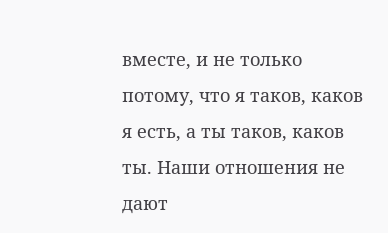вместе, и не только потому, что я таков, каков я есть, а ты таков, каков ты. Наши отношения не дают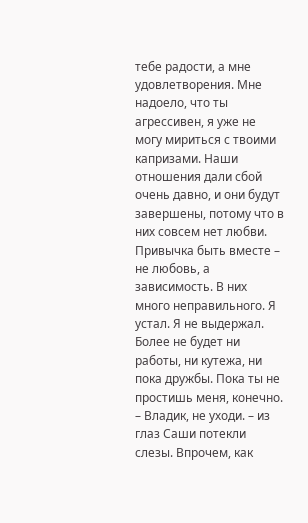тебе радости, а мне удовлетворения. Мне надоело, что ты агрессивен, я уже не могу мириться с твоими капризами. Наши отношения дали сбой очень давно, и они будут завершены, потому что в них совсем нет любви. Привычка быть вместе – не любовь, а зависимость. В них много неправильного. Я устал. Я не выдержал. Более не будет ни работы, ни кутежа, ни пока дружбы. Пока ты не простишь меня, конечно.
– Владик, не уходи. – из глаз Саши потекли слезы. Впрочем, как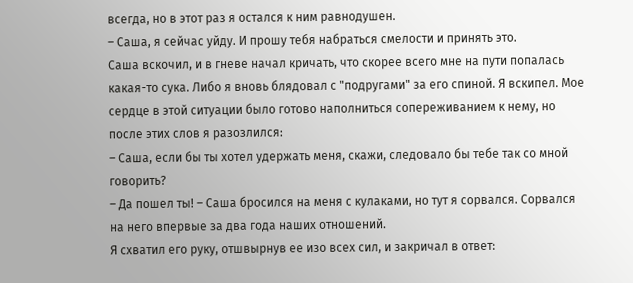всегда, но в этот раз я остался к ним равнодушен.
– Саша, я сейчас уйду. И прошу тебя набраться смелости и принять это.
Саша вскочил, и в гневе начал кричать, что скорее всего мне на пути попалась какая-то сука. Либо я вновь блядовал с "подругами" за его спиной. Я вскипел. Мое сердце в этой ситуации было готово наполниться сопереживанием к нему, но после этих слов я разозлился:
– Саша, если бы ты хотел удержать меня, скажи, следовало бы тебе так со мной говорить?
– Да пошел ты! – Саша бросился на меня с кулаками, но тут я сорвался. Сорвался на него впервые за два года наших отношений.
Я схватил его руку, отшвырнув ее изо всех сил, и закричал в ответ: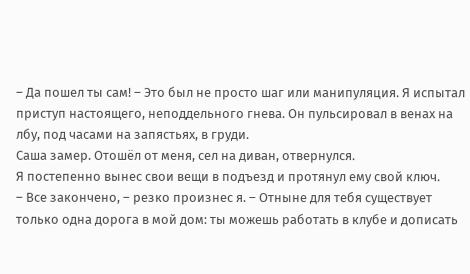– Да пошел ты сам! – Это был не просто шаг или манипуляция. Я испытал приступ настоящего, неподдельного гнева. Он пульсировал в венах на лбу, под часами на запястьях, в груди.
Саша замер. Отошёл от меня, сел на диван, отвернулся.
Я постепенно вынес свои вещи в подъезд и протянул ему свой ключ.
– Все закончено, – резко произнес я. – Отныне для тебя существует только одна дорога в мой дом: ты можешь работать в клубе и дописать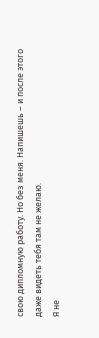свою дипломную работу. Но без меня. Напишешь – и после этого даже видеть тебя там не желаю.
Я не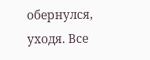обернулся, уходя. Все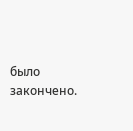было закончено.